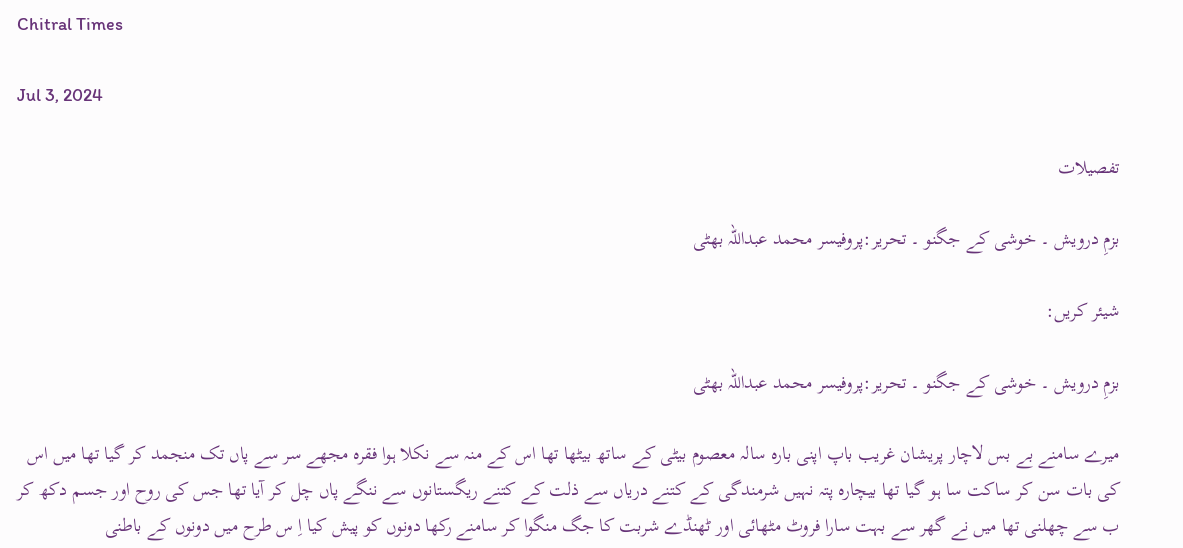Chitral Times

Jul 3, 2024

تفصيلات

بزمِ درویش ۔ خوشی کے جگنو ۔ تحریر:پروفیسر محمد عبداللہ بھٹی

شیئر کریں:

بزمِ درویش ۔ خوشی کے جگنو ۔ تحریر:پروفیسر محمد عبداللہ بھٹی

میرے سامنے بے بس لاچار پریشان غریب باپ اپنی بارہ سالہ معصوم بیٹی کے ساتھ بیٹھا تھا اس کے منہ سے نکلا ہوا فقرہ مجھے سر سے پاں تک منجمد کر گیا تھا میں اس کی بات سن کر ساکت سا ہو گیا تھا بیچارہ پتہ نہیں شرمندگی کے کتنے دریاں سے ذلت کے کتنے ریگستانوں سے ننگے پاں چل کر آیا تھا جس کی روح اور جسم دکھ کر ب سے چھلنی تھا میں نے گھر سے بہت سارا فروٹ مٹھائی اور ٹھنڈے شربت کا جگ منگوا کر سامنے رکھا دونوں کو پیش کیا اِ س طرح میں دونوں کے باطنی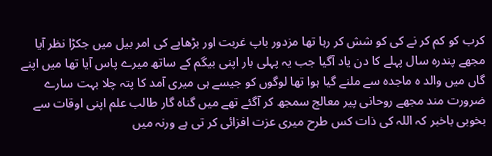کرب کو کم کر نے کی کو شش کر رہا تھا مزدور باپ غربت اور بڑھاپے کی امر بیل میں جکڑا نظر آیا مجھے پندرہ سال پہلے کا دن یاد آگیا جب یہ پہلی بار اپنی بیگم کے ساتھ میرے پاس آیا تھا میں اپنے گاں میں والد ہ ماجدہ سے ملنے گیا ہوا تھا لوگوں کو جیسے ہی میری آمد کا پتہ چلا بہت سارے ضرورت مند مجھے روحانی پیر معالج سمجھ کر آگئے تھے میں گناہ گار طالب علم اپنی اوقات سے بخوبی باخبر کہ اللہ کی ذات کس طرح میری عزت افزائی کر تی ہے ورنہ میں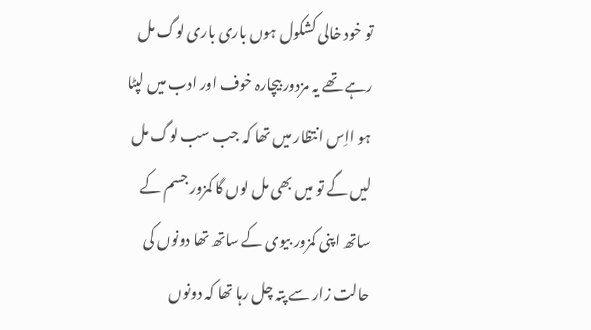تو خود خالی کشکول ہوں باری باری لوگ مل رہے تھے یہ مزدور بیچارہ خوف اور ادب میں لپٹا ہو ااِس انتظار میں تھا کہ جب سب لوگ مل لیں گے تو میں بھی مل لوں گا کمزور جسم کے ساتھ اپنی کمزور بیوی کے ساتھ تھا دونوں کی حالت زار سے پتہ چل رہا تھا کہ دونوں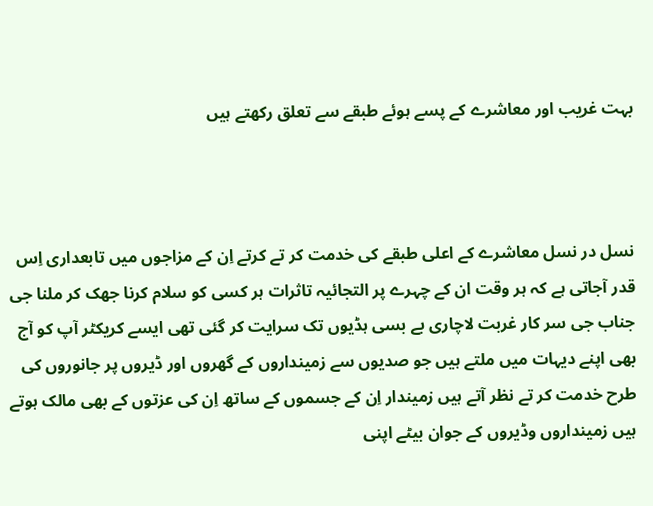بہت غریب اور معاشرے کے پسے ہوئے طبقے سے تعلق رکھتے ہیں



نسل در نسل معاشرے کے اعلی طبقے کی خدمت کر تے کرتے اِن کے مزاجوں میں تابعداری اِس قدر آجاتی ہے کہ ہر وقت ان کے چہرے پر التجائیہ تاثرات ہر کسی کو سلام کرنا جھک کر ملنا جی جناب جی سر کار غربت لاچاری بے بسی ہڈیوں تک سرایت کر گئی تھی ایسے کریکٹر آپ کو آج بھی اپنے دیہات میں ملتے ہیں جو صدیوں سے زمینداروں کے گھروں اور ڈیروں پر جانوروں کی طرح خدمت کر تے نظر آتے ہیں زمیندار اِن کے جسموں کے ساتھ اِن کی عزتوں کے بھی مالک ہوتے ہیں زمینداروں وڈیروں کے جوان بیٹے اپنی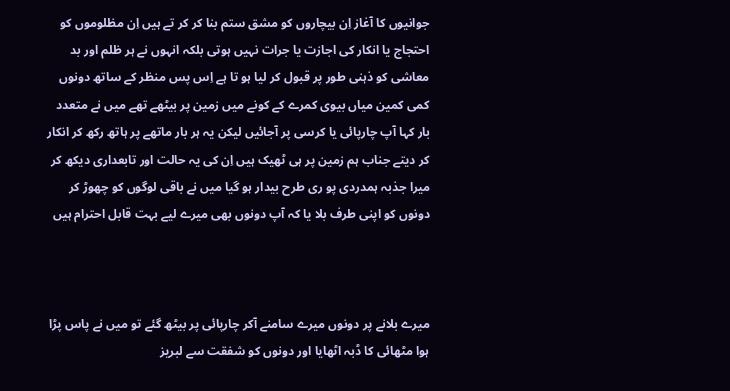جوانیوں کا آغاز اِن بیچاروں کو مشق ستم بنا کر کر تے ہیں اِن مظلوموں کو احتجاج یا انکار کی اجازت یا جرات نہیں ہوتی بلکہ انہوں نے ہر ظلم اور بد معاشی کو ذہنی طور پر قبول کر لیا ہو تا ہے اِس پس منظر کے ساتھ دونوں کمی کمین میاں بیوی کمرے کے کونے میں زمین پر بیٹھے تھے میں نے متعدد بار کہا آپ چارپائی یا کرسی پر آجائیں لیکن یہ ہر بار ماتھے پر ہاتھ رکھ کر انکار کر دیتے جناب ہم زمین پر ہی ٹھیک ہیں اِن کی یہ حالت اور تابعداری دیکھ کر میرا جذبہ ہمدردی پو ری طرح بیدار ہو گیا میں نے باقی لوگوں کو چھوڑ کر دونوں کو اپنی طرف بلا یا کہ آپ دونوں بھی میرے لیے بہت قابل احترام ہیں



میرے بلانے پر دونوں میرے سامنے آکر چارپائی پر بیٹھ گئے تو میں نے پاس پڑا ہوا مٹھائی کا ڈبہ اٹھایا اور دونوں کو شفقت سے لبریز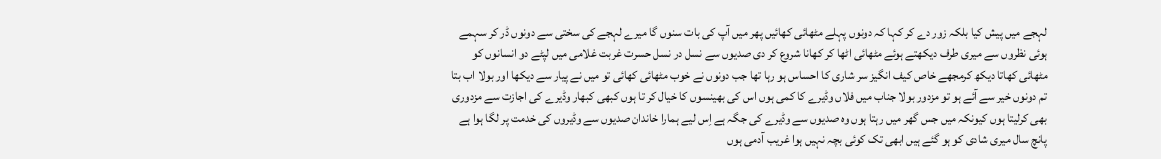لہجے میں پیش کیا بلکہ زور دے کر کہا کہ دونوں پہلے مٹھائی کھائیں پھر میں آپ کی بات سنوں گا میرے لہجے کی سختی سے دونوں ڈر کر سہمے ہوئی نظروں سے میری طرف دیکھتے ہوئے مٹھائی اٹھا کر کھانا شروع کر دی صدیوں سے نسل در نسل حسرت غربت غلامی میں لپٹے دو انسانوں کو مٹھائی کھاتا دیکھ کرمجھے خاص کیف انگیز سر شاری کا احساس ہو رہا تھا جب دونوں نے خوب مٹھائی کھائی تو میں نے پیار سے دیکھا اور بولا اب بتا تم دونوں خیر سے آئے ہو تو مزدور بولا جناب میں فلاں وڈیرے کا کمی ہوں اس کی بھینسوں کا خیال کر تا ہوں کبھی کبھار وڈیرے کی اجازت سے مزدوری بھی کرلیتا ہوں کیونکہ میں جس گھر میں رہتا ہوں وہ صدیوں سے وڈیرے کی جگہ ہے اِس لیے ہمارا خاندان صدیوں سے وڈیروں کی خدمت پر لگا ہوا ہے پانچ سال میری شادی کو ہو گئے ہیں ابھی تک کوئی بچہ نہیں ہوا غریب آدمی ہوں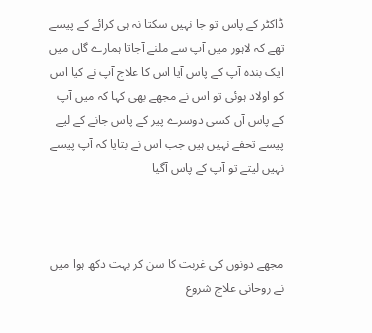ڈاکٹر کے پاس تو جا نہیں سکتا نہ ہی کرائے کے پیسے تھے کہ لاہور میں آپ سے ملنے آجاتا ہمارے گاں میں ایک بندہ آپ کے پاس آیا اس کا علاج آپ نے کیا اس کو اولاد ہوئی تو اس نے مجھے بھی کہا کہ میں آپ کے پاس آں کسی دوسرے پیر کے پاس جانے کے لیے پیسے تحفے نہیں ہیں جب اس نے بتایا کہ آپ پیسے نہیں لیتے تو آپ کے پاس آگیا



مجھے دونوں کی غربت کا سن کر بہت دکھ ہوا میں نے روحانی علاج شروع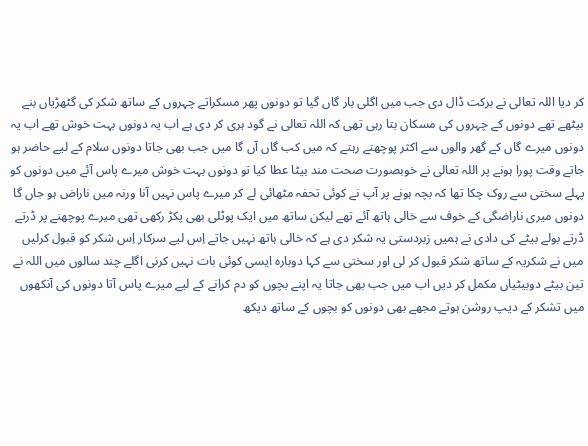کر دیا اللہ تعالی نے برکت ڈال دی جب میں اگلی بار گاں گیا تو دونوں پھر مسکراتے چہروں کے ساتھ شکر کی گٹھڑیاں بنے بیٹھے تھے دونوں کے چہروں کی مسکان بتا رہی تھی کہ اللہ تعالی نے گود ہری کر دی ہے اب یہ دونوں بہت خوش تھے اب یہ دونوں میرے گاں کے گھر والوں سے اکثر پوچھتے رہتے کہ میں کب گاں آں گا میں جب بھی جاتا دونوں سلام کے لیے حاضر ہو جاتے وقت پورا ہونے پر اللہ تعالی نے خوبصورت صحت مند بیٹا عطا کیا تو دونوں بہت خوش میرے پاس آئے میں دونوں کو پہلے سختی سے روک چکا تھا کہ بچہ ہونے پر آپ نے کوئی تحفہ مٹھائی لے کر میرے پاس نہیں آنا ورنہ میں ناراض ہو جاں گا دونوں میری ناراضگی کے خوف سے خالی ہاتھ آئے تھے لیکن ساتھ میں ایک پوٹلی بھی پکڑ رکھی تھی میرے پوچھنے پر ڈرتے ڈرتے بولے بیٹے کی دادی نے ہمیں زبردستی یہ شکر دی ہے کہ خالی ہاتھ نہیں جاتے اِس لیے سرکار اِس شکر کو قبول کرلیں میں نے شکریہ کے ساتھ شکر قبول کر لی اور سختی سے کہا دوبارہ ایسی کوئی بات نہیں کرنی اگلے چند سالوں میں اللہ نے تین بیٹے دوبیٹیاں مکمل کر دیں اب میں جب بھی جاتا یہ اپنے بچوں کو دم کرانے کے لیے میرے پاس آتا دونوں کی آنکھوں میں تشکر کے دیپ روشن ہوتے مجھے بھی دونوں کو بچوں کے ساتھ دیکھ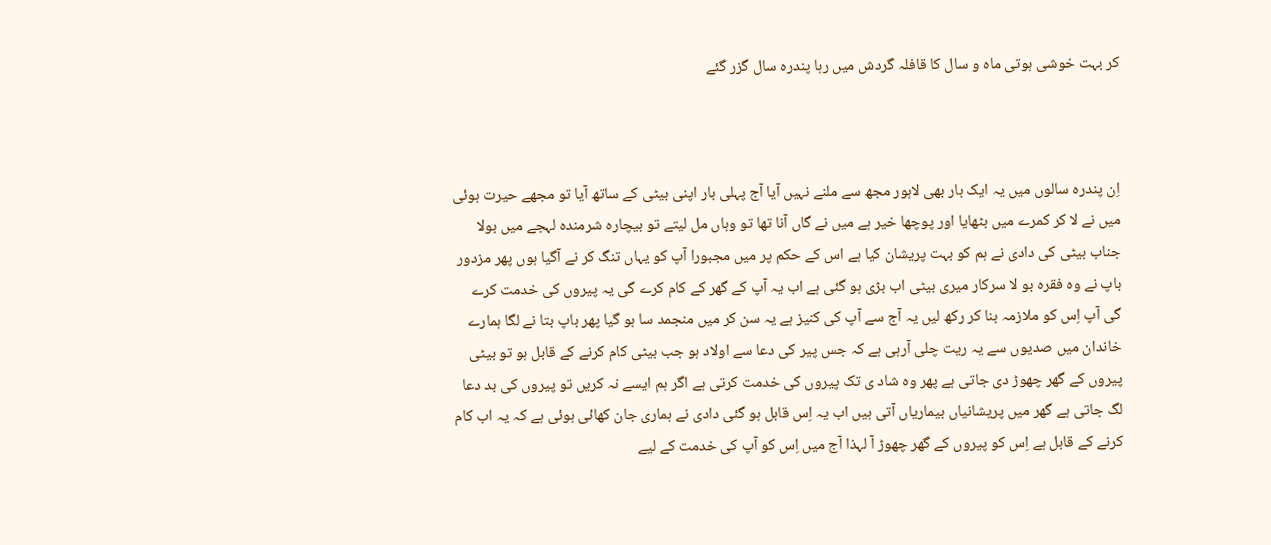کر بہت خوشی ہوتی ماہ و سال کا قافلہ گردش میں رہا پندرہ سال گزر گئے



اِن پندرہ سالوں میں یہ ایک بار بھی لاہور مجھ سے ملنے نہیں آیا آج پہلی بار اپنی بیٹی کے ساتھ آیا تو مجھے حیرت ہوئی میں نے لا کر کمرے میں بٹھایا اور پوچھا خیر ہے میں نے گاں آنا تھا تو وہاں مل لیتے تو بیچارہ شرمندہ لہجے میں بولا جناب بیٹی کی دادی نے ہم کو بہت پریشان کیا ہے اس کے حکم پر میں مجبورا آپ کو یہاں تنگ کر نے آگیا ہوں پھر مزدور باپ نے وہ فقرہ بو لا سرکار میری بیٹی اب بڑی ہو گئی ہے اب یہ آپ کے گھر کے کام کرے گی یہ پیروں کی خدمت کرے گی آپ اِس کو ملازمہ بنا کر رکھ لیں یہ آج سے آپ کی کنیز ہے یہ سن کر میں منجمد سا ہو گیا پھر باپ بتا نے لگا ہمارے خاندان میں صدیوں سے یہ ریت چلی آرہی ہے کہ جس پیر کی دعا سے اولاد ہو جب بیٹی کام کرنے کے قابل ہو تو بیٹی پیروں کے گھر چھوڑ دی جاتی ہے پھر وہ شاد ی تک پیروں کی خدمت کرتی ہے اگر ہم ایسے نہ کریں تو پیروں کی بد دعا لگ جاتی ہے گھر میں پریشانیاں بیماریاں آتی ہیں اب یہ اِس قابل ہو گئی دادی نے ہماری جان کھائی ہوئی ہے کہ یہ اب کام کرنے کے قابل ہے اِس کو پیروں کے گھر چھوڑ آ لہذا آج میں اِس کو آپ کی خدمت کے لیے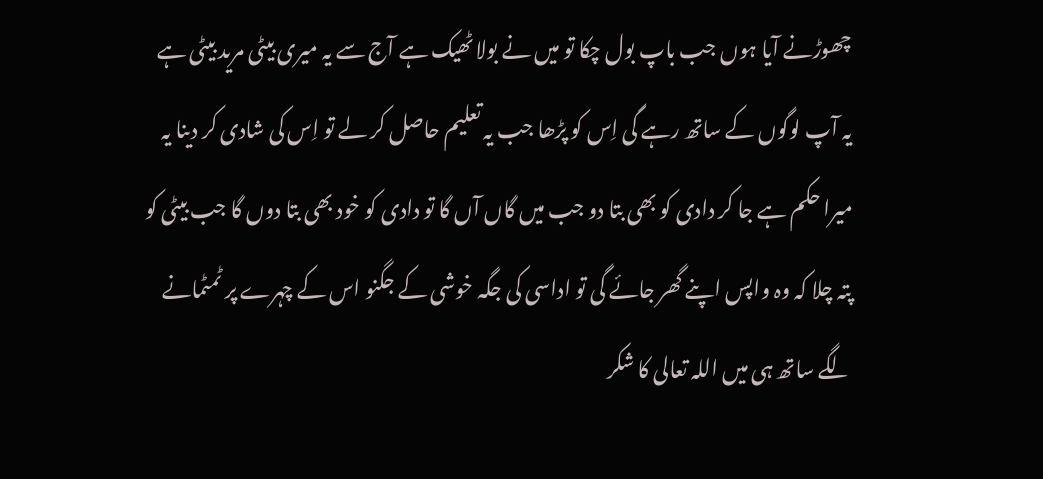چھوڑنے آیا ہوں جب باپ بول چکا تو میں نے بولا ٹھیک ہے آج سے یہ میری بیٹی مرید بیٹی ہے یہ آپ لوگوں کے ساتھ رہے گی اِس کو پڑھا جب یہ تعلیم حاصل کر لے تو اِس کی شادی کر دینا یہ میرا حکم ہے جا کر دادی کو بھی بتا دو جب میں گاں آں گا تو دادی کو خود بھی بتا دوں گا جب بیٹی کو پتہ چلا کہ وہ واپس اپنے گھر جائے گی تو اداسی کی جگہ خوشی کے جگنو اس کے چہرے پر ٹمٹمانے لگے ساتھ ہی میں اللہ تعالی کا شکر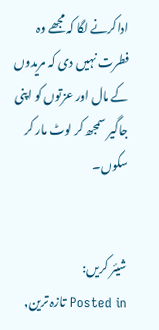اداکرنے لگا کہ مجھے وہ فطرت نہیں دی کہ مریدوں کے مال اور عزتوں کو اپنی جاگیر سمجھ کر لوٹ مار کر سکوں۔


شیئر کریں:
Posted in تازہ ترین,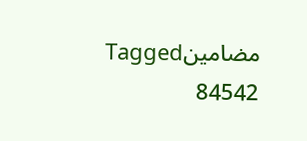مضامینTagged
84542